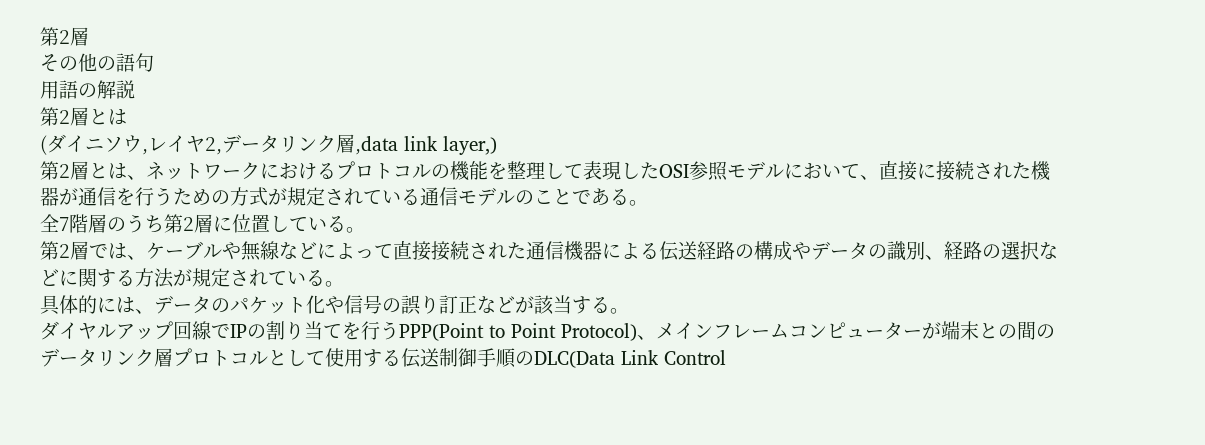第2層
その他の語句
用語の解説
第2層とは
(ダイニソウ,レイヤ2,データリンク層,data link layer,)
第2層とは、ネットワークにおけるプロトコルの機能を整理して表現したOSI参照モデルにおいて、直接に接続された機器が通信を行うための方式が規定されている通信モデルのことである。
全7階層のうち第2層に位置している。
第2層では、ケーブルや無線などによって直接接続された通信機器による伝送経路の構成やデータの識別、経路の選択などに関する方法が規定されている。
具体的には、データのパケット化や信号の誤り訂正などが該当する。
ダイヤルアップ回線でIPの割り当てを行うPPP(Point to Point Protocol)、メインフレームコンピューターが端末との間のデータリンク層プロトコルとして使用する伝送制御手順のDLC(Data Link Control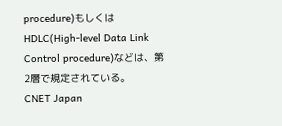procedure)もしくはHDLC(High-level Data Link Control procedure)などは、第2層で規定されている。
CNET Japan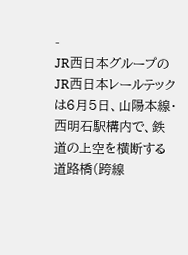-
JR西日本グループのJR西日本レールテックは6月5日、山陽本線・西明石駅構内で、鉄道の上空を横断する道路橋(跨線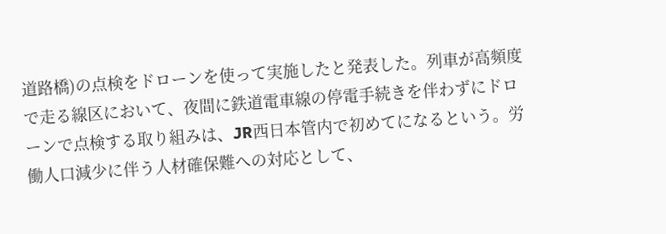道路橋)の点検をドローンを使って実施したと発表した。列車が高頻度で走る線区において、夜間に鉄道電車線の停電手続きを伴わずにドローンで点検する取り組みは、JR西日本管内で初めてになるという。労働人口減少に伴う人材確保難への対応として、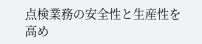点検業務の安全性と生産性を高め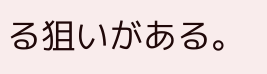る狙いがある。